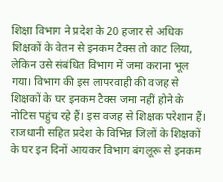शिक्षा विभाग ने प्रदेश के 20 हजार से अधिक शिक्षकों के वेतन से इनकम टैक्स तो काट लिया, लेकिन उसे संबंधित विभाग में जमा कराना भूल गया। विभाग की इस लापरवाही की वजह से शिक्षकों के घर इनकम टैक्स जमा नहीं होने के नोटिस पहुंच रहे हैं। इस वजह से शिक्षक परेशान हैं।
राजधानी सहित प्रदेश के विभिन्न जिलों के शिक्षकों के घर इन दिनों आयकर विभाग बंगलूरू से इनकम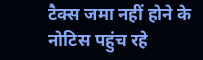टैक्स जमा नहीं होने के नोटिस पहुंच रहे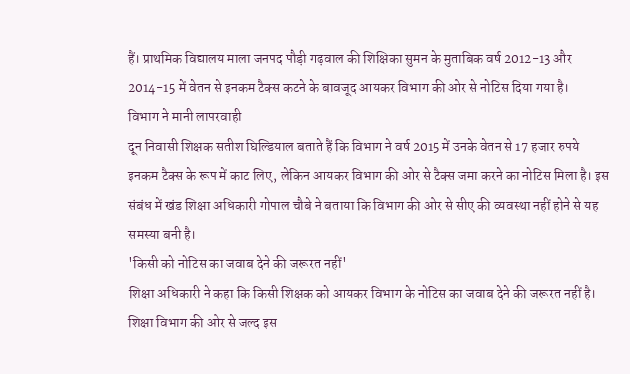हैं। प्राथमिक विद्यालय माला जनपद पौड़ी गढ़वाल की शिक्षिका सुमन के मुताबिक वर्ष 2012-13 और 2014-15 में वेतन से इनकम टैक्स कटने के बावजूद आयकर विभाग की ओर से नोटिस दिया गया है।
विभाग ने मानी लापरवाही
दून निवासी शिक्षक सतीश घिल्डियाल बताते हैं कि विभाग ने वर्ष 2015 में उनके वेतन से 17 हजार रुपये इनकम टैक्स के रूप में काट लिए, लेकिन आयकर विभाग की ओर से टैक्स जमा करने का नोटिस मिला है। इस संबंध में खंड शिक्षा अधिकारी गोपाल चौबे ने बताया कि विभाग की ओर से सीए की व्यवस्था नहीं होने से यह समस्या बनी है।
'किसी को नोटिस का जवाब देने की जरूरत नहीं'
शिक्षा अधिकारी ने कहा कि किसी शिक्षक को आयकर विभाग के नोटिस का जवाब देने की जरूरत नहीं है। शिक्षा विभाग की ओर से जल्द इस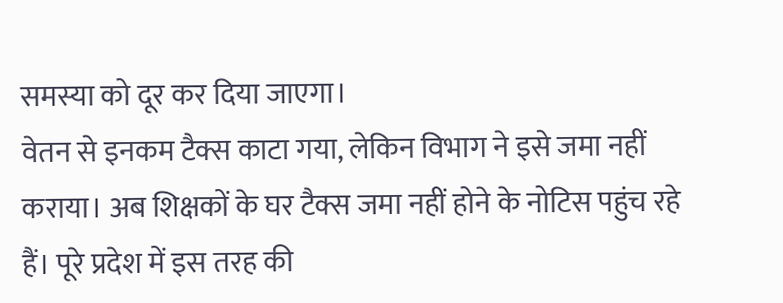समस्या को दूर कर दिया जाएगा।
वेतन से इनकम टैक्स काटा गया, लेकिन विभाग ने इसे जमा नहीं कराया। अब शिक्षकों के घर टैक्स जमा नहीं होने के नोटिस पहुंच रहे हैं। पूरे प्रदेश में इस तरह की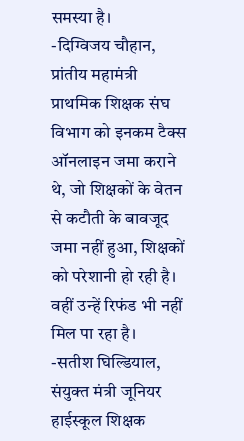समस्या है।
-दिग्विजय चौहान, प्रांतीय महामंत्री प्राथमिक शिक्षक संघ
विभाग को इनकम टैक्स ऑनलाइन जमा कराने थे, जो शिक्षकों के वेतन से कटौती के बावजूद जमा नहीं हुआ, शिक्षकों को परेशानी हो रही है। वहीं उन्हें रिफंड भी नहीं मिल पा रहा है।
-सतीश घिल्डियाल, संयुक्त मंत्री जूनियर हाईस्कूल शिक्षक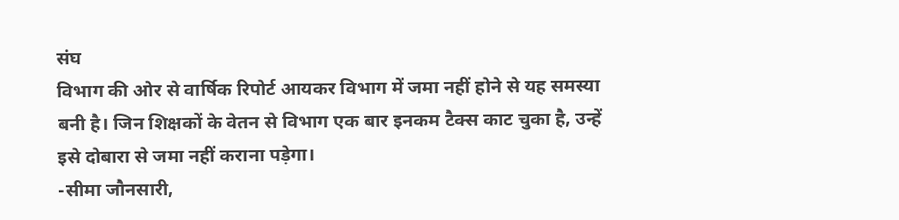संघ
विभाग की ओर से वार्षिक रिपोर्ट आयकर विभाग में जमा नहीं होने से यह समस्या बनी है। जिन शिक्षकों के वेतन से विभाग एक बार इनकम टैक्स काट चुका है, उन्हें इसे दोबारा से जमा नहीं कराना पड़ेगा।
-सीमा जौनसारी,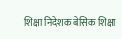शिक्षा निदेशक बेसिक शिक्षा